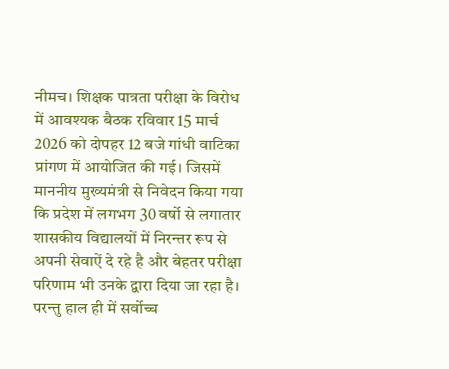नीमच। शिक्षक पात्रता परीक्षा के विरोध में आवश्यक बैठक रविवार 15 मार्च 2026 को दोपहर 12 बजे गांधी वाटिका प्रांगण में आयोजित की गई। जिसमें माननीय मुख्यमंत्री से निवेदन किया गया कि प्रदेश में लगभग 30 वर्षो से लगातार शासकीय विद्यालयों में निरन्तर रूप से अपनी सेवाऐं दे रहे है और बेहतर परीक्षा परिणाम भी उनके द्वारा दिया जा रहा है। परन्तु हाल ही में सर्वोच्च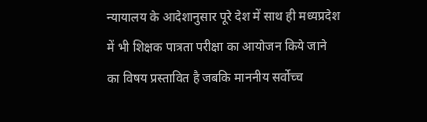न्यायालय के आदेशानुसार पूरे देश में साथ ही मध्यप्रदेश में भी शिक्षक पात्रता परीक्षा का आयोजन किये जाने का विषय प्रस्तावित है जबकि माननीय सर्वोच्च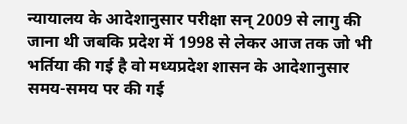न्यायालय के आदेशानुसार परीक्षा सन् 2009 से लागु की जाना थी जबकि प्रदेश में 1998 से लेकर आज तक जो भी भर्तिया की गई है वो मध्यप्रदेश शासन के आदेशानुसार समय-समय पर की गई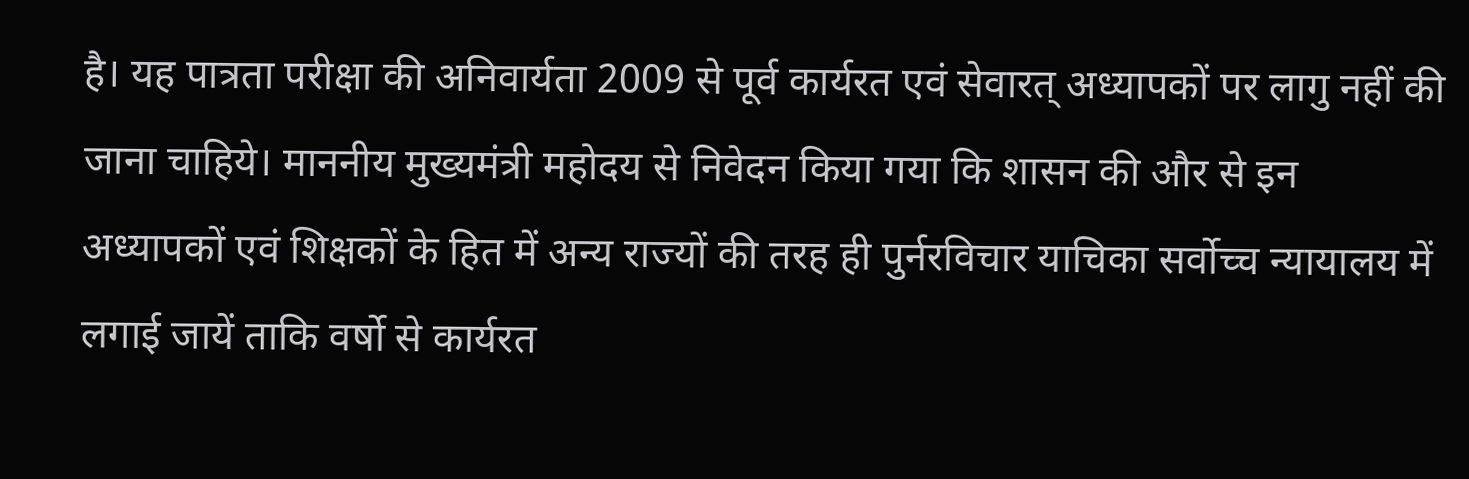है। यह पात्रता परीक्षा की अनिवार्यता 2009 से पूर्व कार्यरत एवं सेवारत् अध्यापकों पर लागु नहीं की जाना चाहिये। माननीय मुख्यमंत्री महोदय से निवेदन किया गया कि शासन की और से इन अध्यापकों एवं शिक्षकों के हित में अन्य राज्यों की तरह ही पुर्नरविचार याचिका सर्वोच्च न्यायालय में लगाई जायें ताकि वर्षो से कार्यरत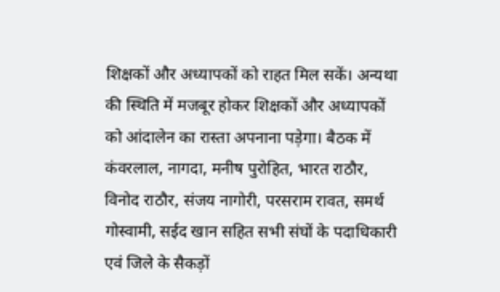शिक्षकों और अध्यापकों को राहत मिल सकें। अन्यथा की स्थिति में मजबूर होकर शिक्षकों और अध्यापकों को आंदालेन का रास्ता अपनाना पड़ेगा। बैठक में कंवरलाल, नागदा, मनीष पुरोहित, भारत राठौर, विनोद राठौर, संजय नागोरी, परसराम रावत, समर्थ गोस्वामी, सईद खान सहित सभी संघों के पदाधिकारी एवं जिले के सैकड़ों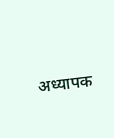अध्यापक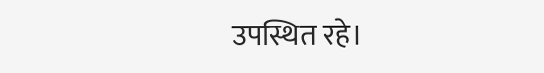उपस्थित रहे।